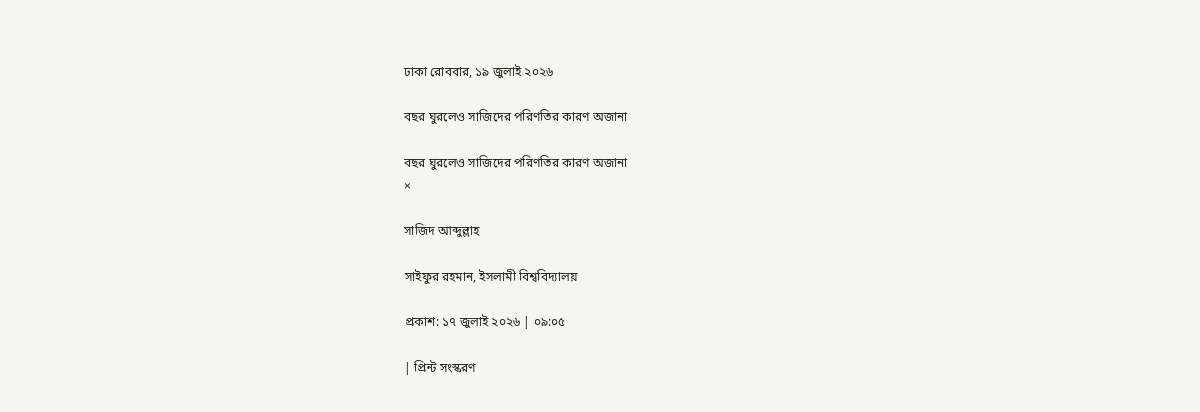ঢাকা রোববার, ১৯ জুলাই ২০২৬

বছর ঘুরলেও সাজিদের পরিণতির কারণ অজানা

বছর ঘুরলেও সাজিদের পরিণতির কারণ অজানা
×

সাজিদ আব্দুল্লাহ

সাইফুর রহমান, ইসলামী বিশ্ববিদ্যালয়

প্রকাশ: ১৭ জুলাই ২০২৬ | ০৯:০৫

| প্রিন্ট সংস্করণ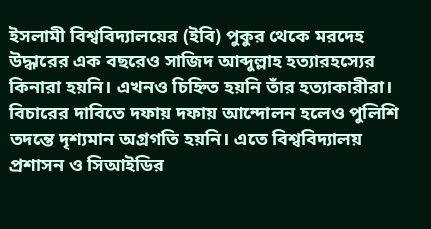ইসলামী বিশ্ববিদ্যালয়ের (ইবি) পুকুর থেকে মরদেহ উদ্ধারের এক বছরেও সাজিদ আব্দুল্লাহ হত্যারহস্যের কিনারা হয়নি। এখনও চিহ্নিত হয়নি তাঁর হত্যাকারীরা। বিচারের দাবিতে দফায় দফায় আন্দোলন হলেও পুলিশি তদন্তে দৃশ্যমান অগ্রগতি হয়নি। এতে বিশ্ববিদ্যালয় প্রশাসন ও সিআইডির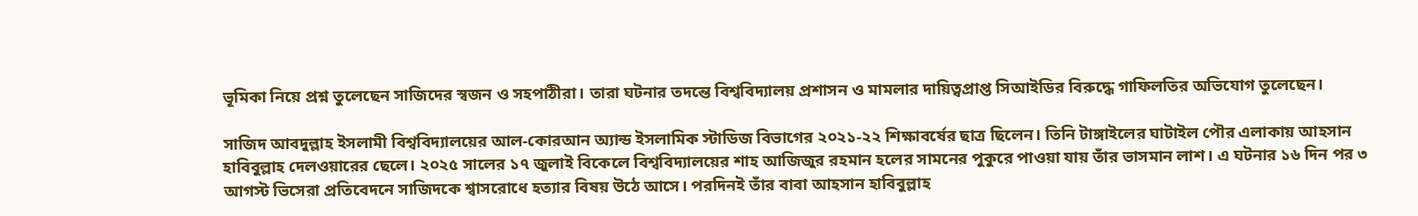ভূমিকা নিয়ে প্রশ্ন তুলেছেন সাজিদের স্বজন ও সহপাঠীরা। তারা ঘটনার তদন্তে বিশ্ববিদ্যালয় প্রশাসন ও মামলার দায়িত্বপ্রাপ্ত সিআইডির বিরুদ্ধে গাফিলতির অভিযোগ তুলেছেন।

সাজিদ আবদুল্লাহ ইসলামী বিশ্ববিদ্যালয়ের আল-কোরআন অ্যান্ড ইসলামিক স্টাডিজ বিভাগের ২০২১-২২ শিক্ষাবর্ষের ছাত্র ছিলেন। তিনি টাঙ্গাইলের ঘাটাইল পৌর এলাকায় আহসান হাবিবুল্লাহ দেলওয়ারের ছেলে। ২০২৫ সালের ১৭ জুলাই বিকেলে বিশ্ববিদ্যালয়ের শাহ আজিজুর রহমান হলের সামনের পুকুরে পাওয়া যায় তাঁর ভাসমান লাশ। এ ঘটনার ১৬ দিন পর ৩ আগস্ট ভিসেরা প্রতিবেদনে সাজিদকে শ্বাসরোধে হত্যার বিষয় উঠে আসে। পরদিনই তাঁর বাবা আহসান হাবিবুল্লাহ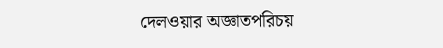দেলওয়ার অজ্ঞাতপরিচয়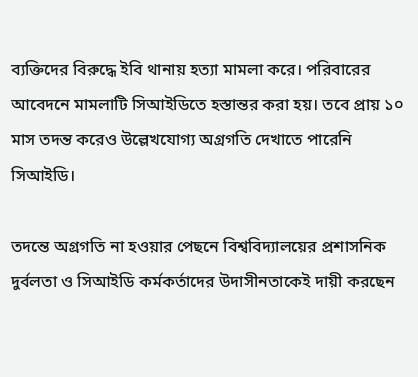ব্যক্তিদের বিরুদ্ধে ইবি থানায় হত্যা মামলা করে। পরিবারের আবেদনে মামলাটি সিআইডিতে হস্তান্তর করা হয়। তবে প্রায় ১০ মাস তদন্ত করেও উল্লেখযোগ্য অগ্রগতি দেখাতে পারেনি সিআইডি।

তদন্তে অগ্রগতি না হওয়ার পেছনে বিশ্ববিদ্যালয়ের প্রশাসনিক দুর্বলতা ও সিআইডি কর্মকর্তাদের উদাসীনতাকেই দায়ী করছেন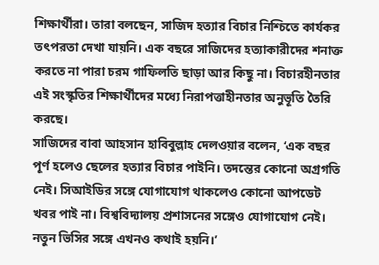শিক্ষার্থীরা। তারা বলছেন, সাজিদ হত্যার বিচার নিশ্চিতে কার্যকর তৎপরতা দেখা যায়নি। এক বছরে সাজিদের হত্যাকারীদের শনাক্ত করতে না পারা চরম গাফিলতি ছাড়া আর কিছু না। বিচারহীনতার এই সংস্কৃতির শিক্ষার্থীদের মধ্যে নিরাপত্তাহীনতার অনুভূতি তৈরি করছে।
সাজিদের বাবা আহসান হাবিবুল্লাহ দেলওয়ার বলেন, ‘এক বছর পূর্ণ হলেও ছেলের হত্যার বিচার পাইনি। তদন্তের কোনো অগ্রগতি নেই। সিআইডির সঙ্গে যোগাযোগ থাকলেও কোনো আপডেট খবর পাই না। বিশ্ববিদ্যালয় প্রশাসনের সঙ্গেও যোগাযোগ নেই। নতুন ভিসির সঙ্গে এখনও কথাই হয়নি।’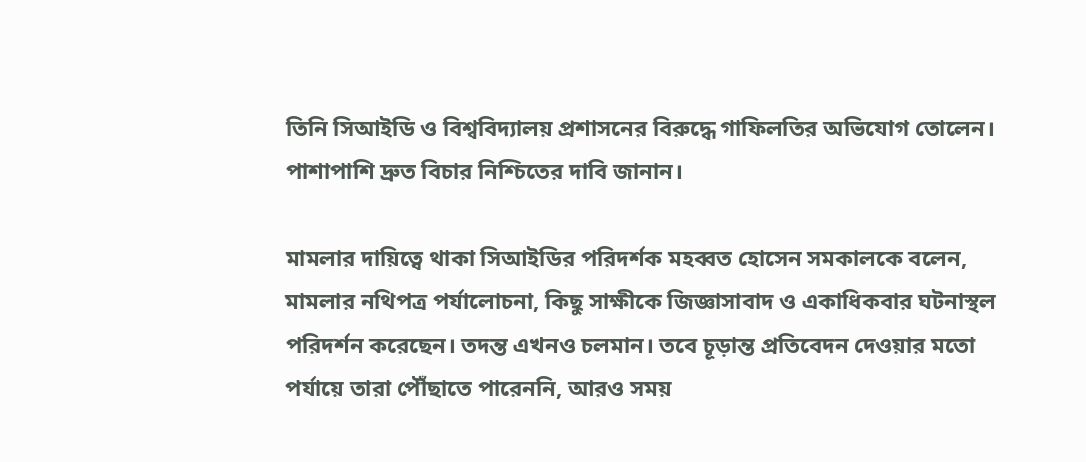তিনি সিআইডি ও বিশ্ববিদ্যালয় প্রশাসনের বিরুদ্ধে গাফিলতির অভিযোগ তোলেন। পাশাপাশি দ্রুত বিচার নিশ্চিতের দাবি জানান।

মামলার দায়িত্বে থাকা সিআইডির পরিদর্শক মহব্বত হোসেন সমকালকে বলেন, মামলার নথিপত্র পর্যালোচনা, কিছু সাক্ষীকে জিজ্ঞাসাবাদ ও একাধিকবার ঘটনাস্থল পরিদর্শন করেছেন। তদন্ত এখনও চলমান। তবে চূড়ান্ত প্রতিবেদন দেওয়ার মতো পর্যায়ে তারা পৌঁছাতে পারেননি, আরও সময়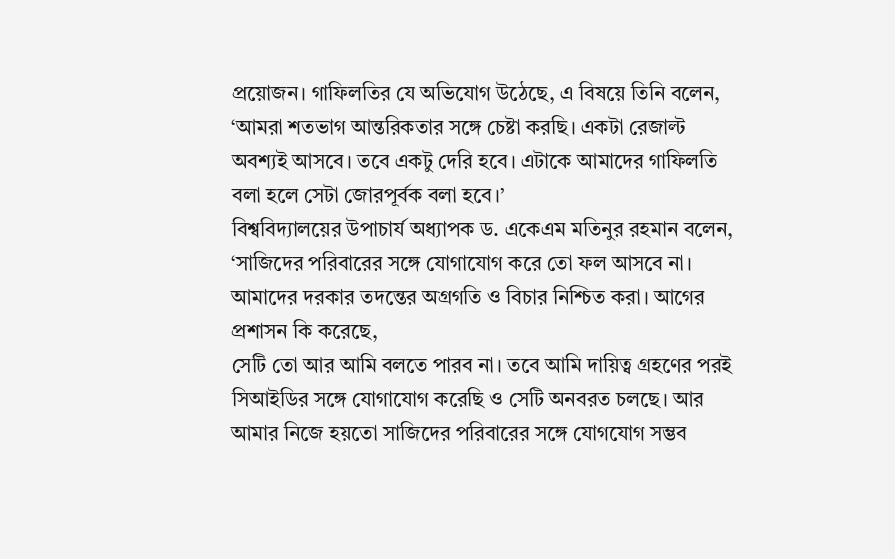প্রয়োজন। গাফিলতির যে অভিযোগ উঠেছে, এ বিষয়ে তিনি বলেন, ‘আমরা শতভাগ আন্তরিকতার সঙ্গে চেষ্টা করছি। একটা রেজাল্ট অবশ্যই আসবে। তবে একটু দেরি হবে। এটাকে আমাদের গাফিলতি বলা হলে সেটা জোরপূর্বক বলা হবে।’
বিশ্ববিদ্যালয়ের উপাচার্য অধ্যাপক ড. একেএম মতিনুর রহমান বলেন, ‘সাজিদের পরিবারের সঙ্গে যোগাযোগ করে তো ফল আসবে না।
আমাদের দরকার তদন্তের অগ্রগতি ও বিচার নিশ্চিত করা। আগের প্রশাসন কি করেছে,
সেটি তো আর আমি বলতে পারব না। তবে আমি দায়িত্ব গ্রহণের পরই সিআইডির সঙ্গে যোগাযোগ করেছি ও সেটি অনবরত চলছে। আর আমার নিজে হয়তো সাজিদের পরিবারের সঙ্গে যোগযোগ সম্ভব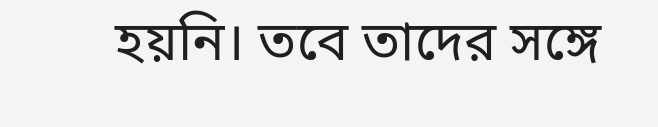হয়নি। তবে তাদের সঙ্গে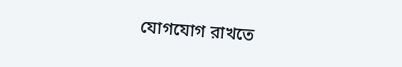যোগযোগ রাখতে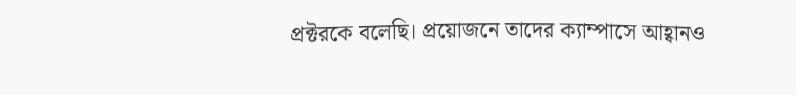প্রক্টরকে বলেছি। প্রয়োজনে তাদের ক্যাম্পাসে আহ্বানও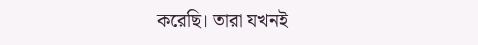করেছি। তারা যখনই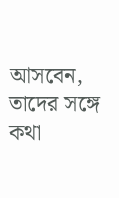আসবেন, তাদের সঙ্গে কথা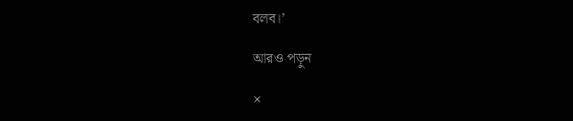বলব।’

আরও পড়ুন

×